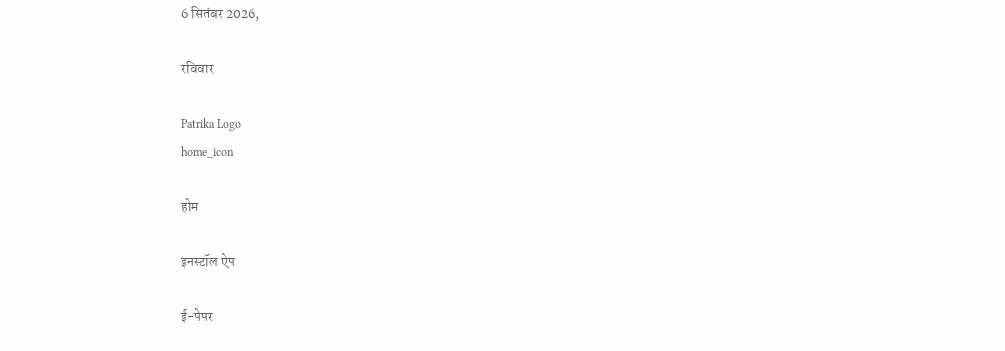6 सितंबर 2026,

रविवार

Patrika Logo
home_icon

होम

इनस्टॉल ऐप

ई-पेपर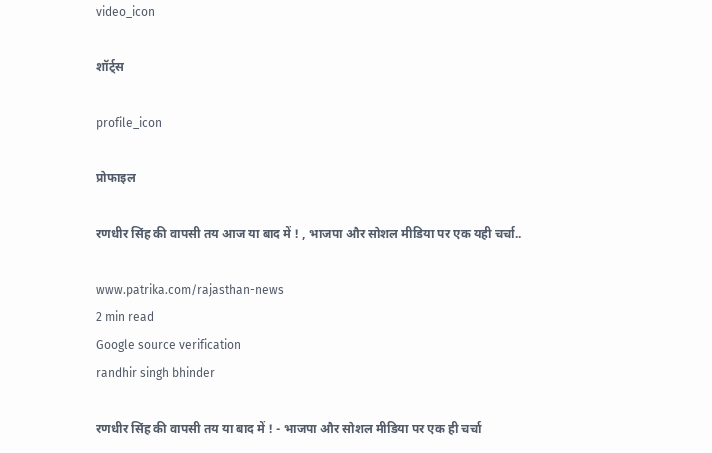video_icon

शॉर्ट्स

profile_icon

प्रोफाइल

रणधीर सिंह की वापसी तय आज या बाद में ! , भाजपा और सोशल मीडिया पर एक यही चर्चा..

www.patrika.com/rajasthan-news
2 min read
Google source verification
randhir singh bhinder

रणधीर सिंह की वापसी तय या बाद में ! - भाजपा और सोशल मीडिया पर एक ही चर्चा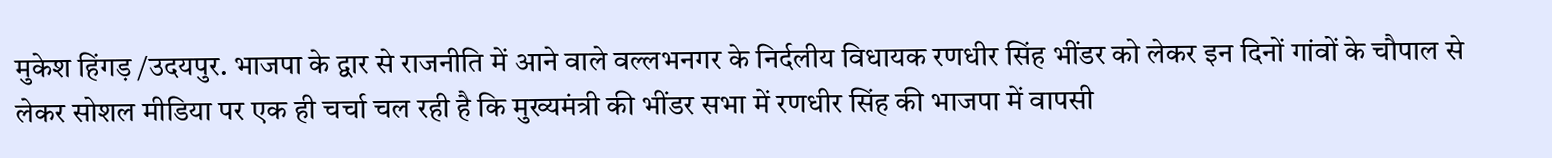मुकेश हिंगड़ /उदयपुर. भाजपा के द्वार से राजनीति में आने वाले वल्लभनगर के निर्दलीय विधायक रणधीर सिंह भींडर को लेकर इन दिनों गांवों के चौपाल से लेकर सोशल मीडिया पर एक ही चर्चा चल रही है कि मुख्यमंत्री की भींडर सभा में रणधीर सिंह की भाजपा में वापसी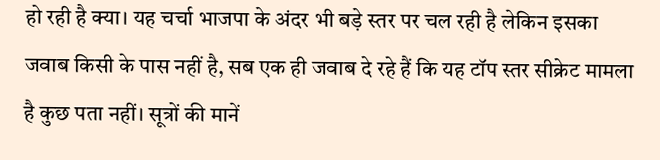हो रही है क्या। यह चर्चा भाजपा के अंदर भी बड़े स्तर पर चल रही है लेकिन इसका जवाब किसी के पास नहीं है, सब एक ही जवाब दे रहे हैं कि यह टॉप स्तर सीक्रेट मामला है कुछ पता नहीं। सूत्रों की मानें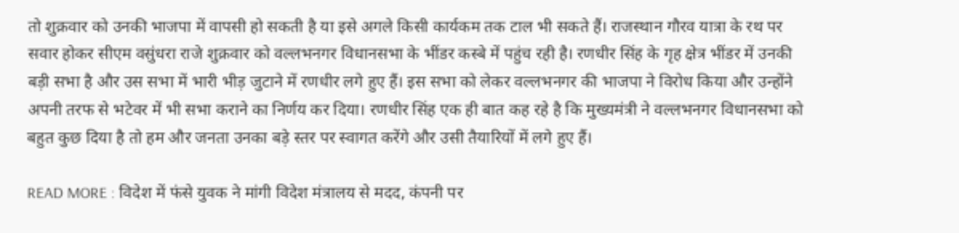तो शुक्रवार को उनकी भाजपा में वापसी हो सकती है या इसे अगले किसी कार्यकम तक टाल भी सकते हैं। राजस्थान गौरव यात्रा के रथ पर सवार होकर सीएम वसुंधरा राजे शुक्रवार को वल्लभनगर विधानसभा के भींडर कस्बे में पहुंच रही है। रणधीर सिंह के गृह क्षेत्र भींडर में उनकी बड़ी सभा है और उस सभा में भारी भीड़ जुटाने में रणधीर लगे हुए हैं। इस सभा को लेकर वल्लभनगर की भाजपा ने विरोध किया और उन्होंने अपनी तरफ से भटेवर में भी सभा कराने का निर्णय कर दिया। रणधीर सिंह एक ही बात कह रहे है कि मुख्यमंत्री ने वल्लभनगर विधानसभा को बहुत कुछ दिया है तो हम और जनता उनका बड़े स्तर पर स्वागत करेंगे और उसी तैयारियों में लगे हुए हैं।

READ MORE : विदेश में फंसे युवक ने मांगी व‍िदेश मंत्रालय से मदद, कंपनी पर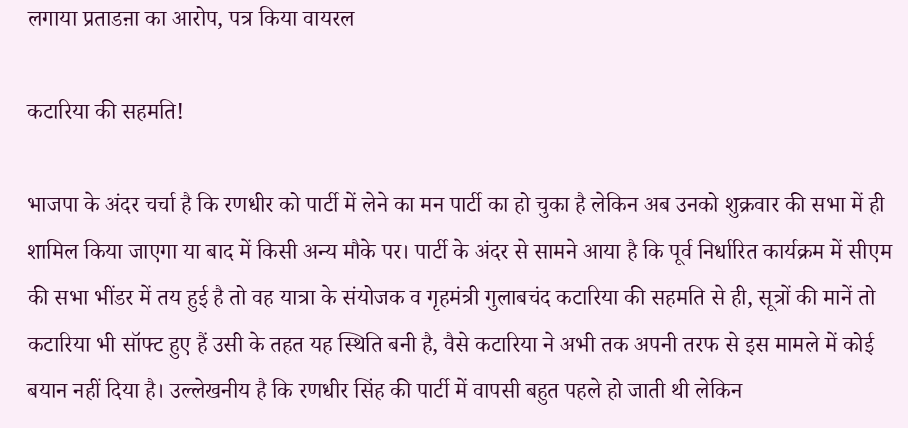लगाया प्रताडऩा का आरोप, पत्र किया वायरल

कटारिया की सहमति!

भाजपा के अंदर चर्चा है कि रणधीर को पार्टी में लेने का मन पार्टी का हो चुका है लेकिन अब उनको शुक्रवार की सभा में ही शामिल किया जाएगा या बाद में किसी अन्य मौके पर। पार्टी के अंदर से सामने आया है कि पूर्व निर्धारित कार्यक्रम में सीएम की सभा भींडर में तय हुई है तो वह यात्रा के संयोजक व गृहमंत्री गुलाबचंद कटारिया की सहमति से ही, सूत्रों की मानें तो कटारिया भी सॉफ्ट हुए हैं उसी के तहत यह स्थिति बनी है, वैसे कटारिया ने अभी तक अपनी तरफ से इस मामले में कोई बयान नहीं दिया है। उल्लेखनीय है कि रणधीर सिंह की पार्टी में वापसी बहुत पहले हो जाती थी लेकिन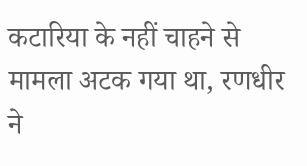कटारिया के नहीं चाहने से मामला अटक गया था, रणधीर ने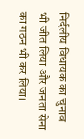निर्दलीय विधायक का चुनाव भी जीत लिया और जनता सेना का गठन भी कर लिया।